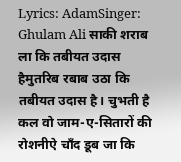Lyrics: AdamSinger: Ghulam Ali साकी शराब ला कि तबीयत उदास हैमुतरिब रबाब उठा कि तबीयत उदास है। चुभती है कल वो जाम-ए-सितारों की रोशनीऐ चाँद डूब जा कि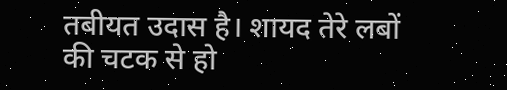तबीयत उदास है। शायद तेरे लबों की चटक से हो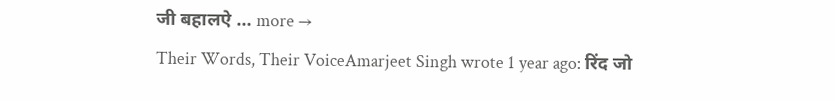जी बहालऐ … more →
Their Words, Their VoiceAmarjeet Singh wrote 1 year ago: रिंद जो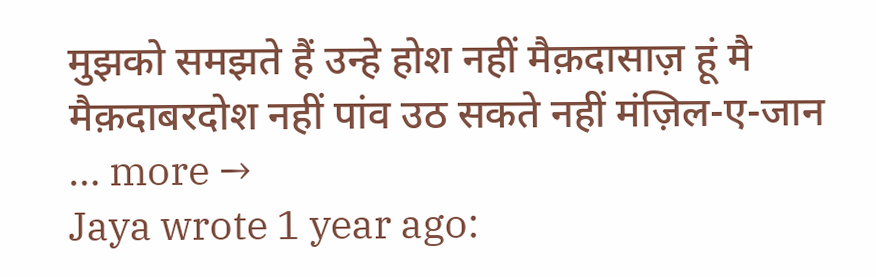मुझको समझते हैं उन्हे होश नहीं मैक़दासाज़ हूं मै मैक़दाबरदोश नहीं पांव उठ सकते नहीं मंज़िल-ए-जान … more →
Jaya wrote 1 year ago: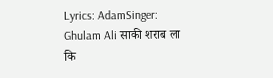Lyrics: AdamSinger: Ghulam Ali साकी शराब ला कि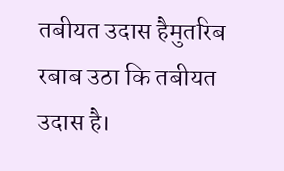तबीयत उदास हैमुतरिब रबाब उठा कि तबीयत उदास है।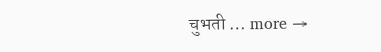चुभती … more →